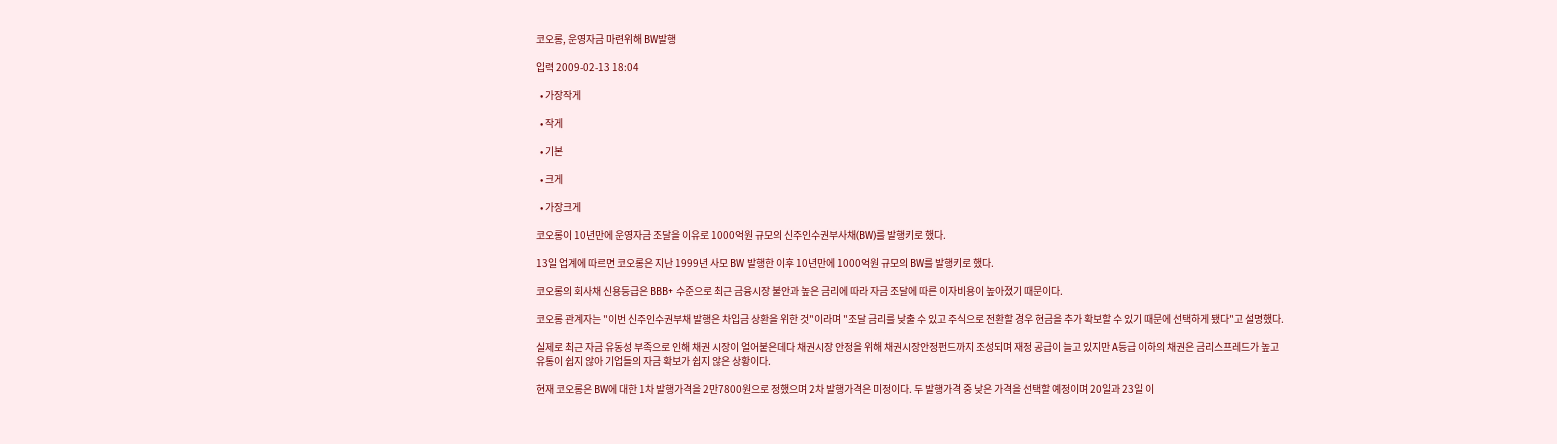코오롱, 운영자금 마련위해 BW발행

입력 2009-02-13 18:04

  • 가장작게

  • 작게

  • 기본

  • 크게

  • 가장크게

코오롱이 10년만에 운영자금 조달을 이유로 1000억원 규모의 신주인수권부사채(BW)를 발행키로 했다.

13일 업계에 따르면 코오롱은 지난 1999년 사모 BW 발행한 이후 10년만에 1000억원 규모의 BW를 발행키로 했다.

코오롱의 회사채 신용등급은 BBB+ 수준으로 최근 금융시장 불안과 높은 금리에 따라 자금 조달에 따른 이자비용이 높아졌기 때문이다.

코오롱 관계자는 "이번 신주인수권부채 발행은 차입금 상환을 위한 것"이라며 "조달 금리를 낮출 수 있고 주식으로 전환할 경우 현금을 추가 확보할 수 있기 때문에 선택하게 됐다"고 설명했다.

실제로 최근 자금 유동성 부족으로 인해 채권 시장이 얼어붙은데다 채권시장 안정을 위해 채권시장안정펀드까지 조성되며 재정 공급이 늘고 있지만 A등급 이하의 채권은 금리스프레드가 높고 유통이 쉽지 않아 기업들의 자금 확보가 쉽지 않은 상황이다.

현재 코오롱은 BW에 대한 1차 발행가격을 2만7800원으로 정했으며 2차 발행가격은 미정이다. 두 발행가격 중 낮은 가격을 선택할 예정이며 20일과 23일 이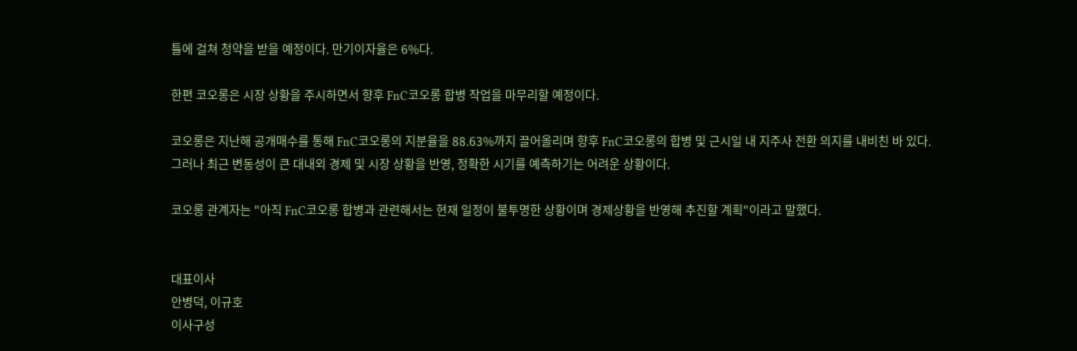틀에 걸쳐 청약을 받을 예정이다. 만기이자율은 6%다.

한편 코오롱은 시장 상황을 주시하면서 향후 FnC코오롱 합병 작업을 마무리할 예정이다.

코오롱은 지난해 공개매수를 통해 FnC코오롱의 지분율을 88.63%까지 끌어올리며 향후 FnC코오롱의 합병 및 근시일 내 지주사 전환 의지를 내비친 바 있다. 그러나 최근 변동성이 큰 대내외 경제 및 시장 상황을 반영, 정확한 시기를 예측하기는 어려운 상황이다.

코오롱 관계자는 "아직 FnC코오롱 합병과 관련해서는 현재 일정이 불투명한 상황이며 경제상황을 반영해 추진할 계획"이라고 말했다.


대표이사
안병덕, 이규호
이사구성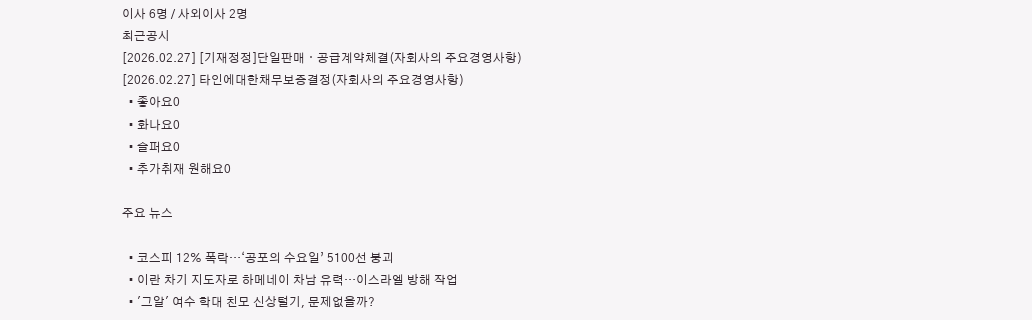이사 6명 / 사외이사 2명
최근공시
[2026.02.27] [기재정정]단일판매ㆍ공급계약체결(자회사의 주요경영사항)
[2026.02.27] 타인에대한채무보증결정(자회사의 주요경영사항)
  • 좋아요0
  • 화나요0
  • 슬퍼요0
  • 추가취재 원해요0

주요 뉴스

  • 코스피 12% 폭락…‘공포의 수요일’ 5100선 붕괴
  • 이란 차기 지도자로 하메네이 차남 유력…이스라엘 방해 작업
  • '그알' 여수 학대 친모 신상털기, 문제없을까?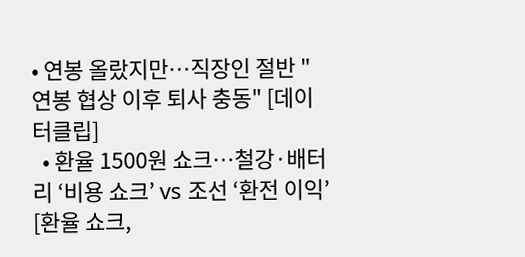• 연봉 올랐지만…직장인 절반 "연봉 협상 이후 퇴사 충동" [데이터클립]
  • 환율 1500원 쇼크…철강·배터리 ‘비용 쇼크’ vs 조선 ‘환전 이익’ [환율 쇼크,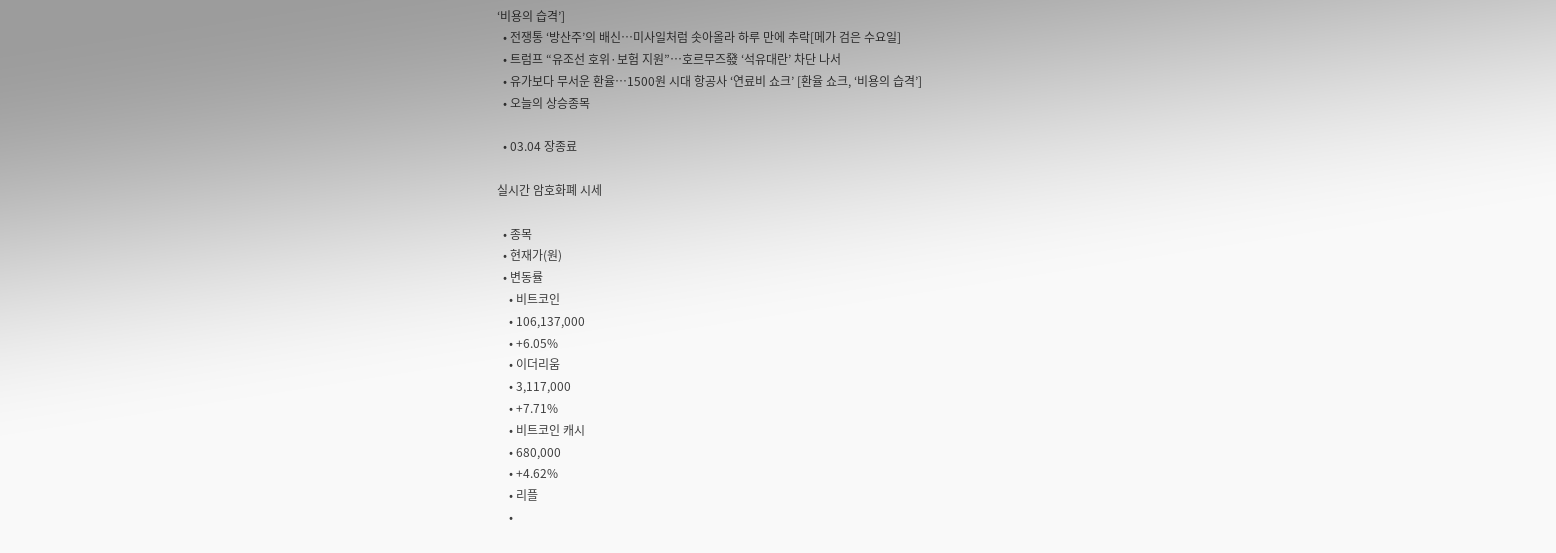‘비용의 습격’]
  • 전쟁통 ‘방산주’의 배신…미사일처럼 솟아올라 하루 만에 추락[메가 검은 수요일]
  • 트럼프 “유조선 호위·보험 지원”…호르무즈發 ‘석유대란’ 차단 나서
  • 유가보다 무서운 환율…1500원 시대 항공사 ‘연료비 쇼크’ [환율 쇼크, ‘비용의 습격’]
  • 오늘의 상승종목

  • 03.04 장종료

실시간 암호화폐 시세

  • 종목
  • 현재가(원)
  • 변동률
    • 비트코인
    • 106,137,000
    • +6.05%
    • 이더리움
    • 3,117,000
    • +7.71%
    • 비트코인 캐시
    • 680,000
    • +4.62%
    • 리플
    •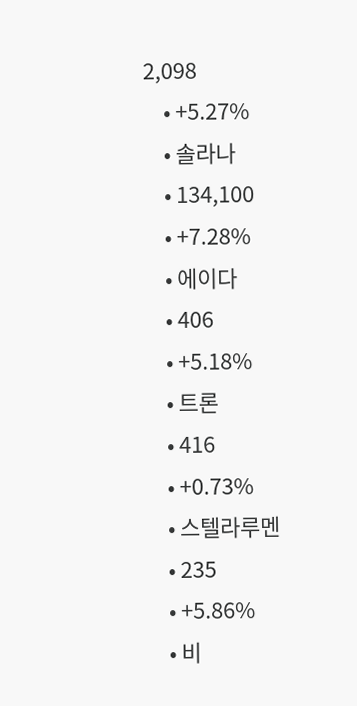2,098
    • +5.27%
    • 솔라나
    • 134,100
    • +7.28%
    • 에이다
    • 406
    • +5.18%
    • 트론
    • 416
    • +0.73%
    • 스텔라루멘
    • 235
    • +5.86%
    • 비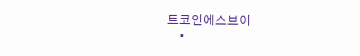트코인에스브이
    •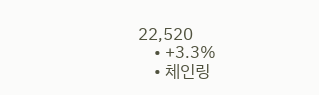22,520
    • +3.3%
    • 체인링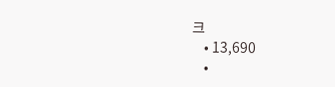크
    • 13,690
    •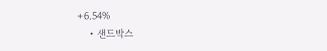+6.54%
    • 샌드박스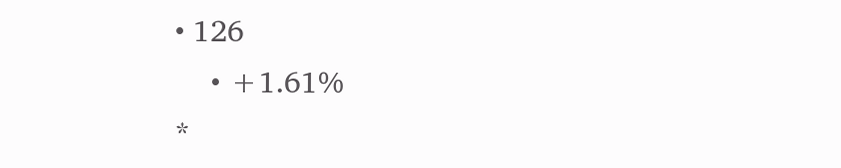• 126
    • +1.61%
*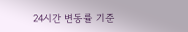24시간 변동률 기준